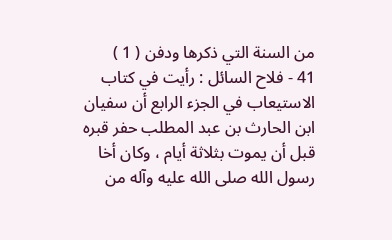من السنة التي ذكرها ودفن ( 1 )
41 - فلاح السائل : رأيت في كتاب الاستيعاب في الجزء الرابع أن سفيان
ابن الحارث بن عبد المطلب حفر قبره قبل أن يموت بثلاثة أيام ، وكان أخا
رسول الله صلى الله عليه وآله من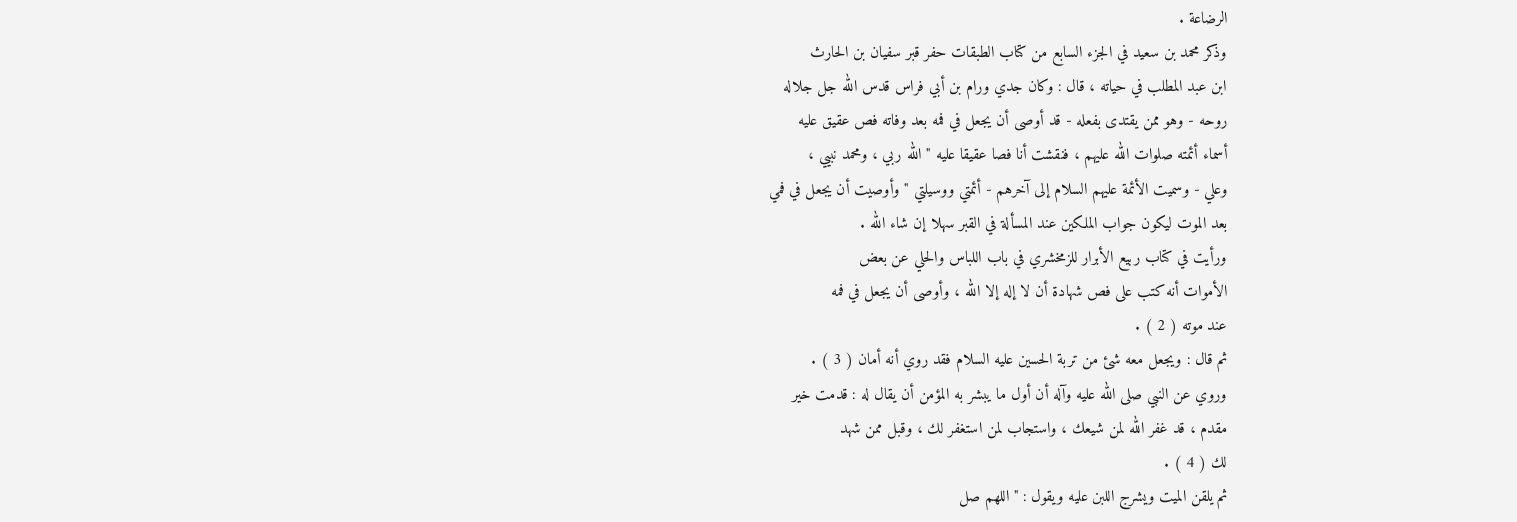الرضاعة .
وذكر محمد بن سعيد في الجزء السابع من كتاب الطبقات حفر قبر سفيان بن الحارث
ابن عبد المطلب في حياته ، قال : وكان جدي ورام بن أبي فراس قدس الله جل جلاله
روحه - وهو ممن يقتدى بفعله - قد أوصى أن يجعل في فمه بعد وفاته فص عقيق عليه
أسماء أئمته صلوات الله عليهم ، فنقشت أنا فصا عقيقا عليه " الله ربي ، ومحمد نبيي ،
وعلي - وسميت الأئمة عليهم السلام إلى آخرهم - أئمتي ووسيلتي " وأوصيت أن يجعل في فمي
بعد الموت ليكون جواب الملكين عند المسألة في القبر سهلا إن شاء الله .
ورأيت في كتاب ربيع الأبرار للزمخشري في باب اللباس والحلي عن بعض
الأموات أنه كتب على فص شهادة أن لا إله إلا الله ، وأوصى أن يجعل في فمه
عند موته ( 2 ) .
ثم قال : ويجعل معه شئ من تربة الحسين عليه السلام فقد روي أنه أمان ( 3 ) .
وروي عن النبي صلى الله عليه وآله أن أول ما يبشر به المؤمن أن يقال له : قدمت خير
مقدم ، قد غفر الله لمن شيعك ، واستجاب لمن استغفر لك ، وقبل ممن شهد
لك ( 4 ) .
ثم يلقن الميت ويشرج اللبن عليه ويقول : " اللهم صل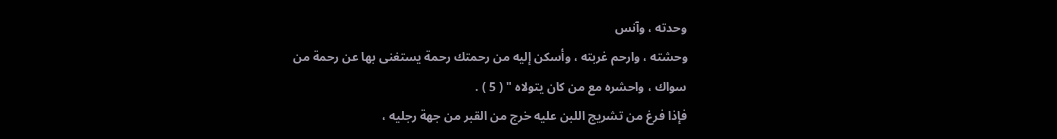وحدته ، وآنس
وحشته ، وارحم غربته ، وأسكن إليه من رحمتك رحمة يستغنى بها عن رحمة من
سواك ، واحشره مع من كان يتولاه " ( 5 ) .
فإذا فرغ من تشريج اللبن عليه خرج من القبر من جهة رجليه ،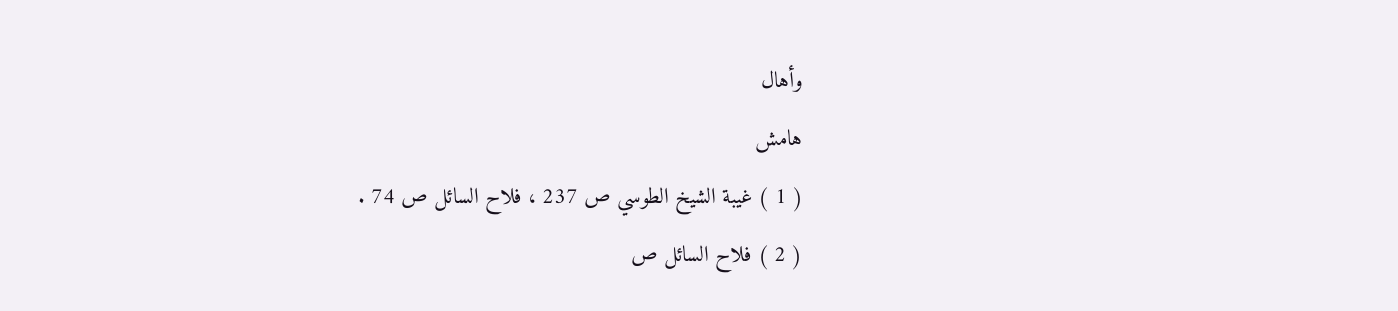وأهال
هامش
( 1 ) غيبة الشيخ الطوسي ص 237 ، فلاح السائل ص 74 .
( 2 ) فلاح السائل ص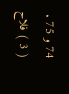74 و 75 .
( 3 ) فلاح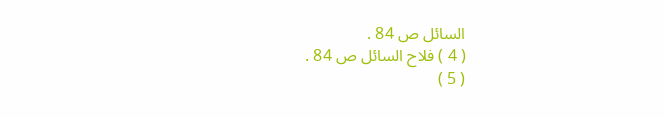السائل ص 84 .
( 4 ) فلاح السائل ص 84 .
( 5 )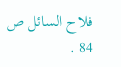فلاح السائل ص 84 .